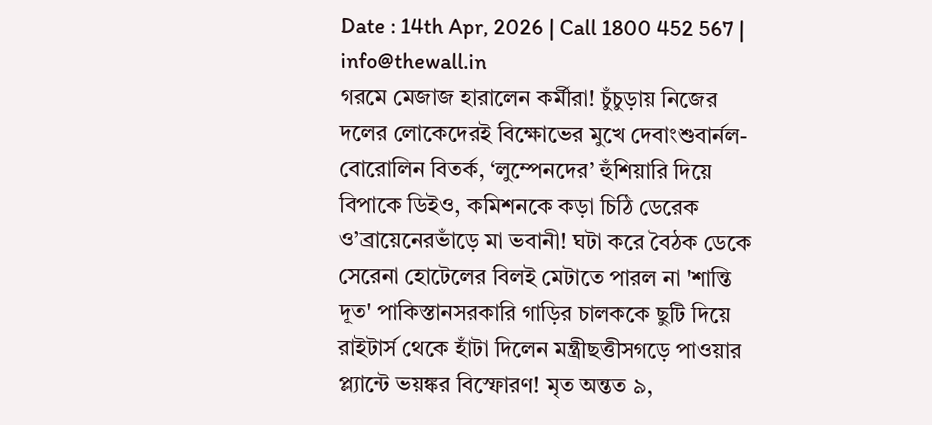Date : 14th Apr, 2026 | Call 1800 452 567 | info@thewall.in
গরমে মেজাজ হারালেন কর্মীরা! চুঁচুড়ায় নিজের দলের লোকেদেরই বিক্ষোভের মুখে দেবাংশুবার্নল-বোরোলিন বিতর্ক, ‘লুম্পেনদের’ হুঁশিয়ারি দিয়ে বিপাকে ডিইও, কমিশনকে কড়া চিঠি ডেরেক ও’ব্রায়েনেরভাঁড়ে মা ভবানী! ঘটা করে বৈঠক ডেকে সেরেনা হোটেলের বিলই মেটাতে পারল না 'শান্তি দূত' পাকিস্তানসরকারি গাড়ির চালককে ছুটি দিয়ে রাইটার্স থেকে হাঁটা দিলেন মন্ত্রীছত্তীসগড়ে পাওয়ার প্ল্যান্টে ভয়ঙ্কর বিস্ফোরণ! মৃত অন্তত ৯,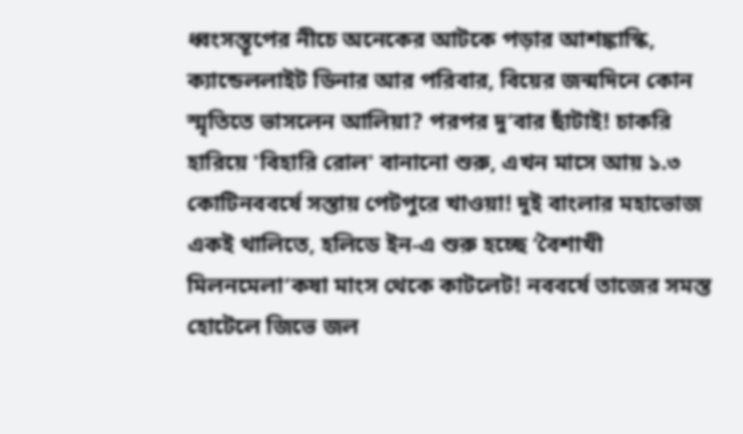ধ্বংসস্তূপের নীচে অনেকের আটকে পড়ার আশঙ্কাস্কি, ক্যান্ডেললাইট ডিনার আর পরিবার, বিয়ের জন্মদিনে কোন স্মৃতিতে ভাসলেন আলিয়া? পরপর দু’বার ছাঁটাই! চাকরি হারিয়ে 'বিহারি রোল' বানানো শুরু, এখন মাসে আয় ১.৩ কোটিনববর্ষে সস্তায় পেটপুরে খাওয়া! দুই বাংলার মহাভোজ একই থালিতে, হলিডে ইন-এ শুরু হচ্ছে ‘বৈশাখী মিলনমেলা’কষা মাংস থেকে কাটলেট! নববর্ষে তাজের সমস্ত হোটেলে জিভে জল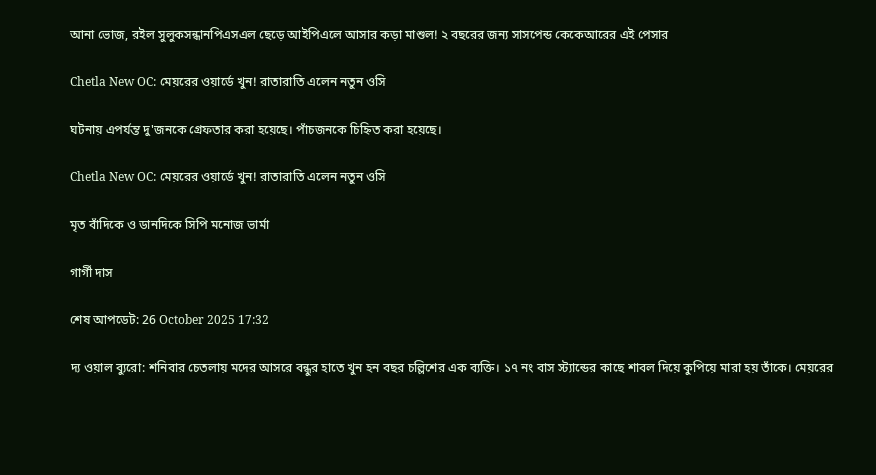আনা ভোজ, রইল সুলুকসন্ধানপিএসএল ছেড়ে আইপিএলে আসার কড়া মাশুল! ২ বছরের জন্য সাসপেন্ড কেকেআরের এই পেসার

Chetla New OC: মেয়রের ওয়ার্ডে খুন! রাতারাতি এলেন নতুন ওসি

ঘটনায় এপর্যন্ত দু'জনকে গ্রেফতার করা হয়েছে। পাঁচজনকে চিহ্নিত করা হয়েছে।

Chetla New OC: মেয়রের ওয়ার্ডে খুন! রাতারাতি এলেন নতুন ওসি

মৃত বাঁদিকে ও ডানদিকে সিপি মনোজ ভার্মা

গার্গী দাস

শেষ আপডেট: 26 October 2025 17:32

দ্য ওয়াল ব্যুরো: শনিবার চেতলায় মদের আসরে বন্ধুর হাতে খুন হন বছর চল্লিশের এক ব্যক্তি। ১৭ নং বাস স্ট্যান্ডের কাছে শাবল দিয়ে কুপিয়ে মারা হয় তাঁকে। মেয়রের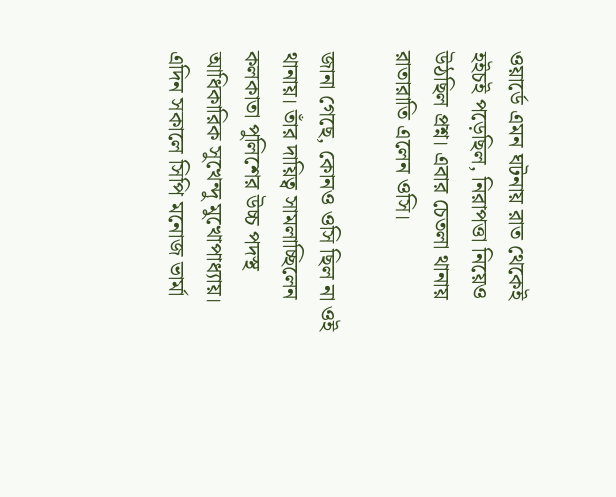ওয়ার্ডে এমন ঘটনায় রাত থেকেই হইচই পড়েছিল, নিরাপত্তা নিয়েও উঠছিল প্রশ্ন। এবার চেতলা থানায় রাতারাতি এলেন ওসি।

জানা গেছে, কোনও ওসি ছিল না ওই থানায়। তাঁর দায়িত্ব সামলাচ্ছিলেন কলকাতা পুলিশের উচ্চ পদস্থ আধিকারিক সুখেন্দু মুখোপাধ্যায়। এদিন সকালে সিপি মনোজ ভার্মা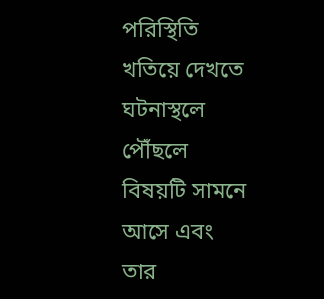পরিস্থিতি খতিয়ে দেখতে ঘটনাস্থলে পৌঁছলে বিষয়টি সামনে আসে এবং তার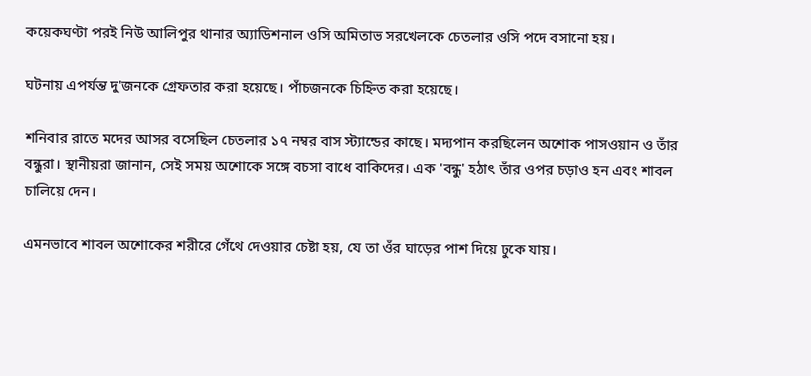কয়েকঘণ্টা পরই নিউ আলিপুর থানার অ্যাডিশনাল ওসি অমিতাভ সরখেলকে চেতলার ওসি পদে বসানো হয়।

ঘটনায় এপর্যন্ত দু'জনকে গ্রেফতার করা হয়েছে। পাঁচজনকে চিহ্নিত করা হয়েছে।

শনিবার রাতে মদের আসর বসেছিল চেতলার ১৭ নম্বর বাস স্ট্যান্ডের কাছে। মদ্যপান করছিলেন অশোক পাসওয়ান ও তাঁর বন্ধুরা। স্থানীয়রা জানান, সেই সময় অশোকে সঙ্গে বচসা বাধে বাকিদের। এক 'বন্ধু' হঠাৎ তাঁর ওপর চড়াও হন এবং শাবল চালিয়ে দেন।

এমনভাবে শাবল অশোকের শরীরে গেঁথে দেওয়ার চেষ্টা হয়, যে তা ওঁর ঘাড়ের পাশ দিয়ে ঢুকে যায়।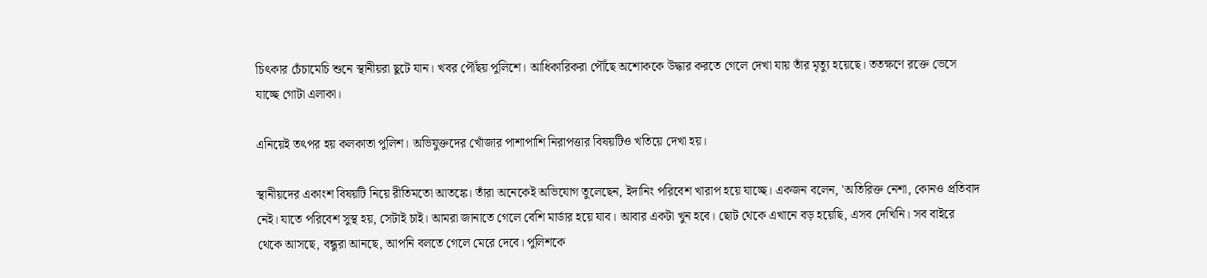চিৎকার চেঁচামেচি শুনে স্থানীয়রা ছুটে যান। খবর পৌঁছয় পুলিশে। আধিকারিকরা পৌঁছে অশোককে উদ্ধার করতে গেলে দেখা যায় তাঁর মৃত্যু হয়েছে। ততক্ষণে রক্তে ভেসে যাচ্ছে গোটা এলাকা।

এনিয়েই তৎপর হয় কলকাতা পুলিশ। অভিযুক্তদের খোঁজার পাশাপাশি নিরাপত্তার বিষয়টিও খতিয়ে দেখা হয়।

স্থানীয়দের একাংশ বিষয়টি নিয়ে রীতিমতো আতঙ্কে। তাঁরা অনেকেই অভিযোগ তুলেছেন, ইদানিং পরিবেশ খারাপ হয়ে যাচ্ছে। একজন বলেন, 'অতিরিক্ত নেশা, কোনও প্রতিবাদ নেই। যাতে পরিবেশ সুস্থ হয়, সেটাই চাই। আমরা জানাতে গেলে বেশি মার্ডার হয়ে যাব। আবার একটা খুন হবে। ছোট থেকে এখানে বড় হয়েছি, এসব দেখিনি। সব বাইরে থেকে আসছে, বন্ধুরা আনছে, আপনি বলতে গেলে মেরে দেবে। পুলিশকে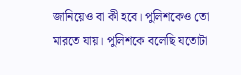জানিয়েও বা কী হবে। পুলিশকেও তো মারতে যায়। পুলিশকে বলেছি যতোটা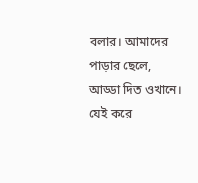বলার। আমাদের পাড়ার ছেলে, আড্ডা দিত ওখানে। যেই করে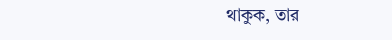থাকুক, তার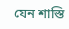যেন শাস্তি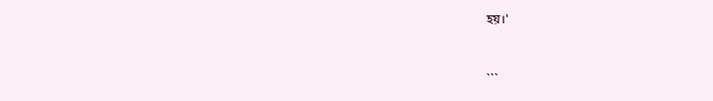হয়।'



```